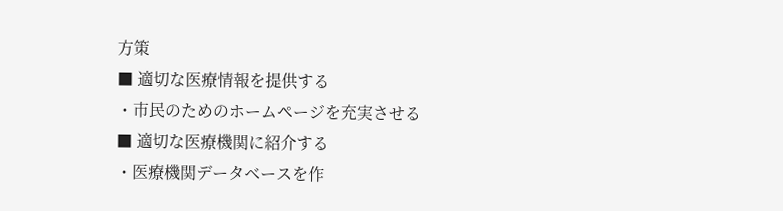方策
■ 適切な医療情報を提供する
・市民のためのホームページを充実させる
■ 適切な医療機関に紹介する
・医療機関データベースを作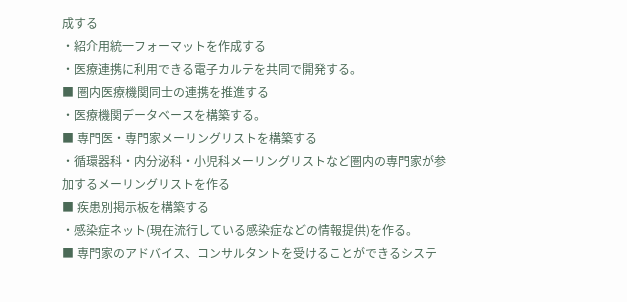成する
・紹介用統一フォーマットを作成する
・医療連携に利用できる電子カルテを共同で開発する。
■ 圏内医療機関同士の連携を推進する
・医療機関データベースを構築する。
■ 専門医・専門家メーリングリストを構築する
・循環器科・内分泌科・小児科メーリングリストなど圏内の専門家が参加するメーリングリストを作る
■ 疾患別掲示板を構築する
・感染症ネット(現在流行している感染症などの情報提供)を作る。
■ 専門家のアドバイス、コンサルタントを受けることができるシステ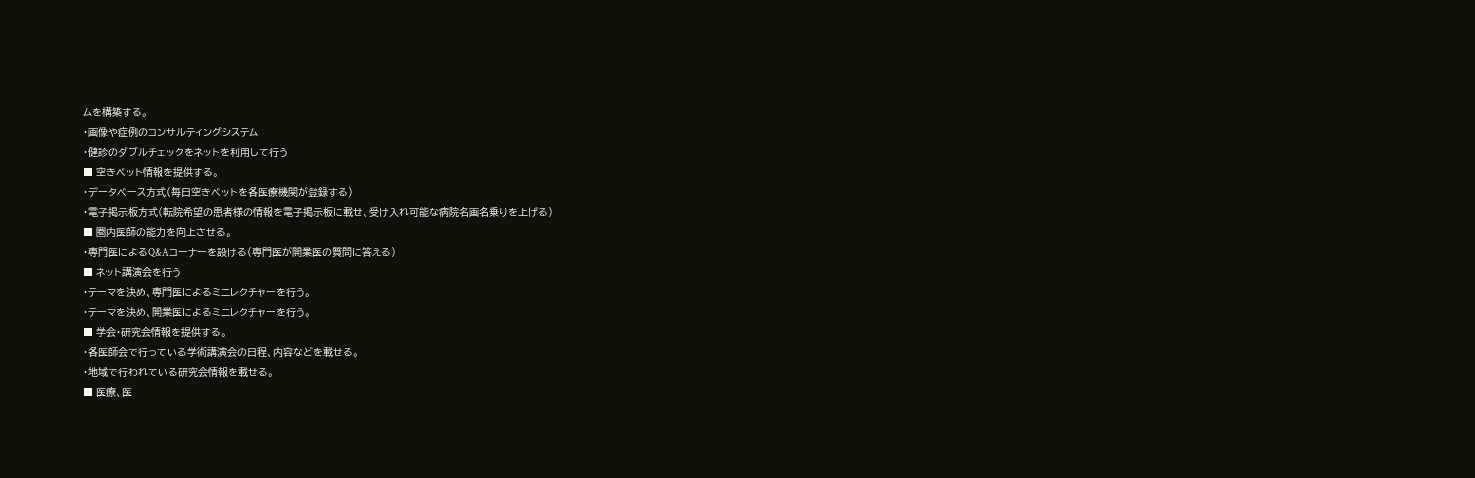ムを構築する。
・画像や症例のコンサルティングシステム
・健診のダブルチェックをネットを利用して行う
■ 空きベット情報を提供する。
・データベース方式(毎日空きベットを各医療機関が登録する)
・電子掲示板方式(転院希望の患者様の情報を電子掲示板に載せ、受け入れ可能な病院名画名乗りを上げる)
■ 圏内医師の能力を向上させる。
・専門医によるQ&Aコーナーを設ける(専門医が開業医の質問に答える)
■ ネット講演会を行う
・テーマを決め、専門医によるミニレクチャーを行う。
・テーマを決め、開業医によるミニレクチャーを行う。
■ 学会・研究会情報を提供する。
・各医師会で行っている学術講演会の日程、内容などを載せる。
・地域で行われている研究会情報を載せる。
■ 医療、医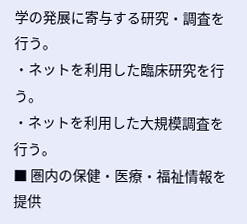学の発展に寄与する研究・調査を行う。
・ネットを利用した臨床研究を行う。
・ネットを利用した大規模調査を行う。
■ 圏内の保健・医療・福祉情報を提供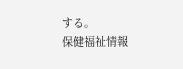する。
保健福祉情報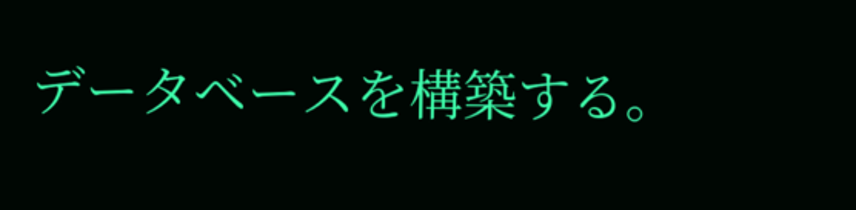データベースを構築する。